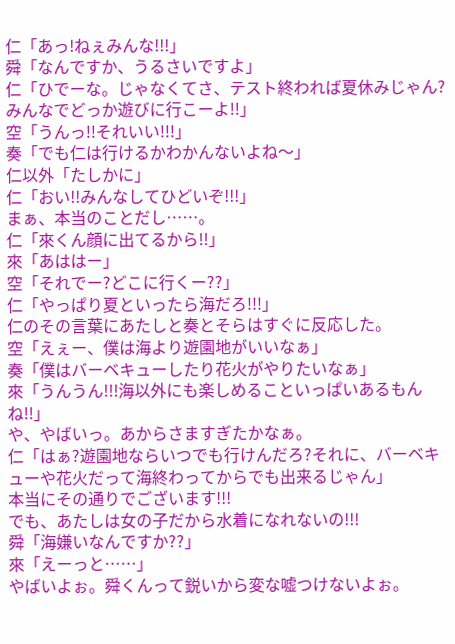仁「あっ!ねぇみんな!!!」
舜「なんですか、うるさいですよ」
仁「ひでーな。じゃなくてさ、テスト終われば夏休みじゃん?みんなでどっか遊びに行こーよ!!」
空「うんっ!!それいい!!!」
奏「でも仁は行けるかわかんないよね〜」
仁以外「たしかに」
仁「おい!!みんなしてひどいぞ!!!」
まぁ、本当のことだし……。
仁「來くん顔に出てるから!!」
來「あははー」
空「それでー?どこに行くー??」
仁「やっぱり夏といったら海だろ!!!」
仁のその言葉にあたしと奏とそらはすぐに反応した。
空「えぇー、僕は海より遊園地がいいなぁ」
奏「僕はバーベキューしたり花火がやりたいなぁ」
來「うんうん!!!海以外にも楽しめることいっぱいあるもんね!!」
や、やばいっ。あからさますぎたかなぁ。
仁「はぁ?遊園地ならいつでも行けんだろ?それに、バーベキューや花火だって海終わってからでも出来るじゃん」
本当にその通りでございます!!!
でも、あたしは女の子だから水着になれないの!!!
舜「海嫌いなんですか??」
來「えーっと……」
やばいよぉ。舜くんって鋭いから変な嘘つけないよぉ。